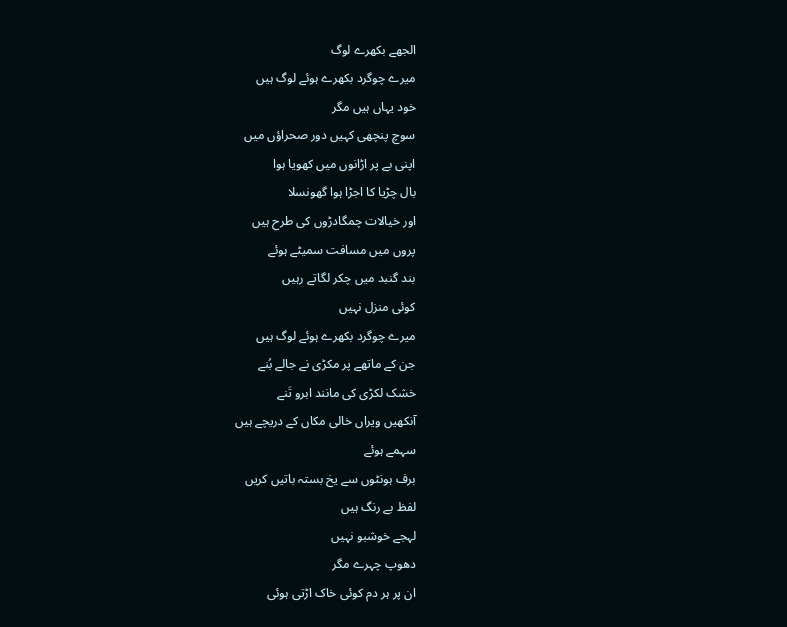الجھے بکھرے لوگ
میرے چوگرد بکھرے ہوئے لوگ ہیں
خود یہاں ہیں مگر
سوچ پنچھی کہیں دور صحراؤں میں
اپنی بے پر اڑانوں میں کھویا ہوا
بال چڑیا کا اجڑا ہوا گھونسلا
اور خیالات چمگادڑوں کی طرح ہیں
پروں میں مسافت سمیٹے ہوئے
بند گنبد میں چکر لگاتے رہیں
کوئی منزل نہیں
میرے چوگرد بکھرے ہوئے لوگ ہیں
جن کے ماتھے پر مکڑی نے جالے بُنے
خشک لکڑی کی مانند ابرو تَنے
آنکھیں ویراں خالی مکاں کے دریچے ہیں
سہمے ہوئے
برف ہونٹوں سے یخ بستہ باتیں کریں
لفظ بے رنگ ہیں
لہجے خوشبو نہیں
دھوپ چہرے مگر
ان پر ہر دم کوئی خاک اڑتی ہوئی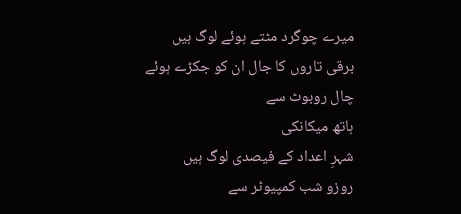میرے چوگرد مٹتے ہوئے لوگ ہیں
برقی تاروں کا جال ان کو جکڑے ہوئے
چال روبوٹ سے
ہاتھ میکانکی
شہرِ اعداد کے فیصدی لوگ ہیں
روزو شب کمپیوٹر سے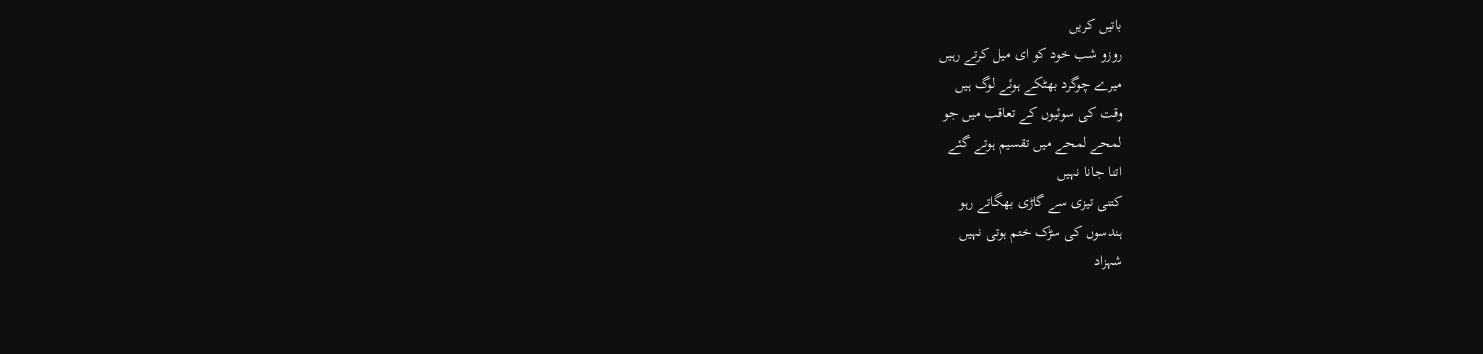باتیں کریں
روزو شب خود کو ای میل کرتے رہیں
میرے چوگرد بھٹکے ہوئے لوگ ہیں
وقت کی سوئیوں کے تعاقب میں جو
لمحے لمحے میں تقسیم ہوتے گئے
اتنا جانا نہیں
کتنی تیزی سے گاڑی بھگاتے رہو
ہندسوں کی سڑک ختم ہوتی نہیں
شہزاد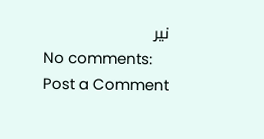نیر
No comments:
Post a Comment